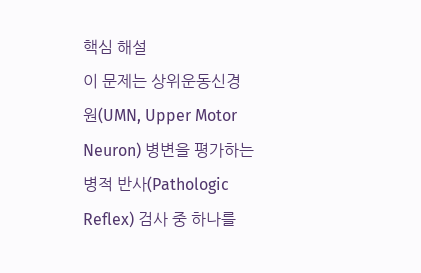핵심 해설
이 문제는 상위운동신경원(UMN, Upper Motor Neuron) 병변을 평가하는
병적 반사(Pathologic Reflex) 검사 중 하나를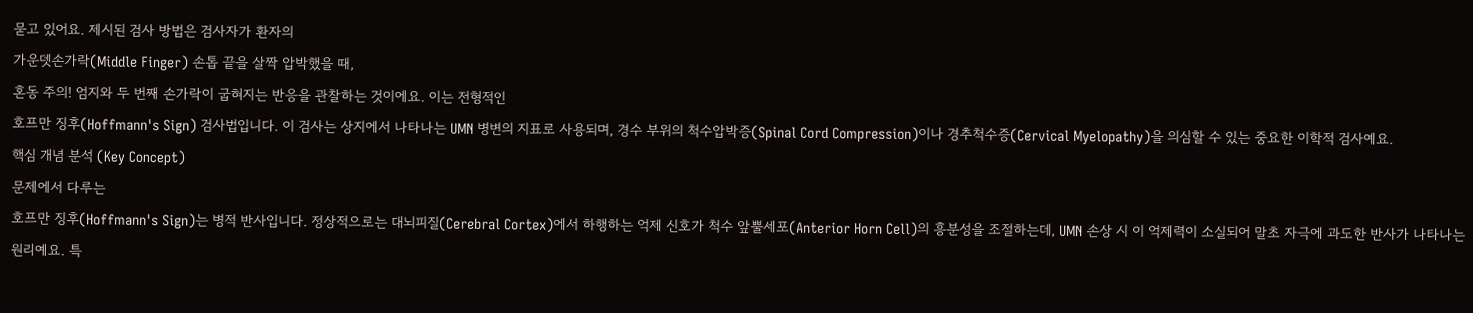묻고 있어요. 제시된 검사 방법은 검사자가 환자의
가운뎃손가락(Middle Finger) 손톱 끝을 살짝 압박했을 때,
혼동 주의! 엄지와 두 번째 손가락이 굽혀지는 반응을 관찰하는 것이에요. 이는 전형적인
호프만 징후(Hoffmann's Sign) 검사법입니다. 이 검사는 상지에서 나타나는 UMN 병변의 지표로 사용되며, 경수 부위의 척수압박증(Spinal Cord Compression)이나 경추척수증(Cervical Myelopathy)을 의심할 수 있는 중요한 이학적 검사예요.
핵심 개념 분석 (Key Concept)
문제에서 다루는
호프만 징후(Hoffmann's Sign)는 병적 반사입니다. 정상적으로는 대뇌피질(Cerebral Cortex)에서 하행하는 억제 신호가 척수 앞뿔세포(Anterior Horn Cell)의 흥분성을 조절하는데, UMN 손상 시 이 억제력이 소실되어 말초 자극에 과도한 반사가 나타나는 원리예요. 특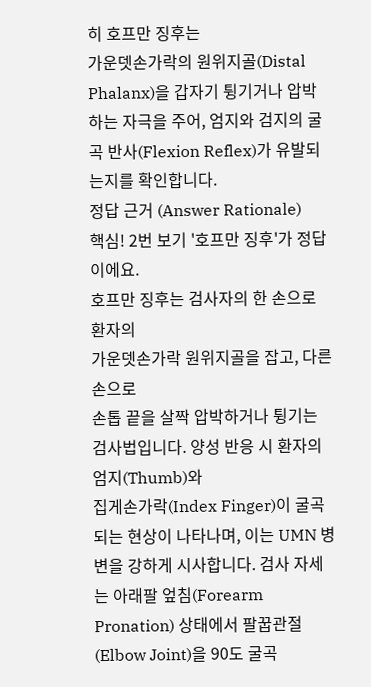히 호프만 징후는
가운뎃손가락의 원위지골(Distal Phalanx)을 갑자기 튕기거나 압박하는 자극을 주어, 엄지와 검지의 굴곡 반사(Flexion Reflex)가 유발되는지를 확인합니다.
정답 근거 (Answer Rationale)
핵심! 2번 보기 '호프만 징후'가 정답이에요.
호프만 징후는 검사자의 한 손으로 환자의
가운뎃손가락 원위지골을 잡고, 다른 손으로
손톱 끝을 살짝 압박하거나 튕기는 검사법입니다. 양성 반응 시 환자의
엄지(Thumb)와
집게손가락(Index Finger)이 굴곡되는 현상이 나타나며, 이는 UMN 병변을 강하게 시사합니다. 검사 자세는 아래팔 엎침(Forearm Pronation) 상태에서 팔꿉관절(Elbow Joint)을 90도 굴곡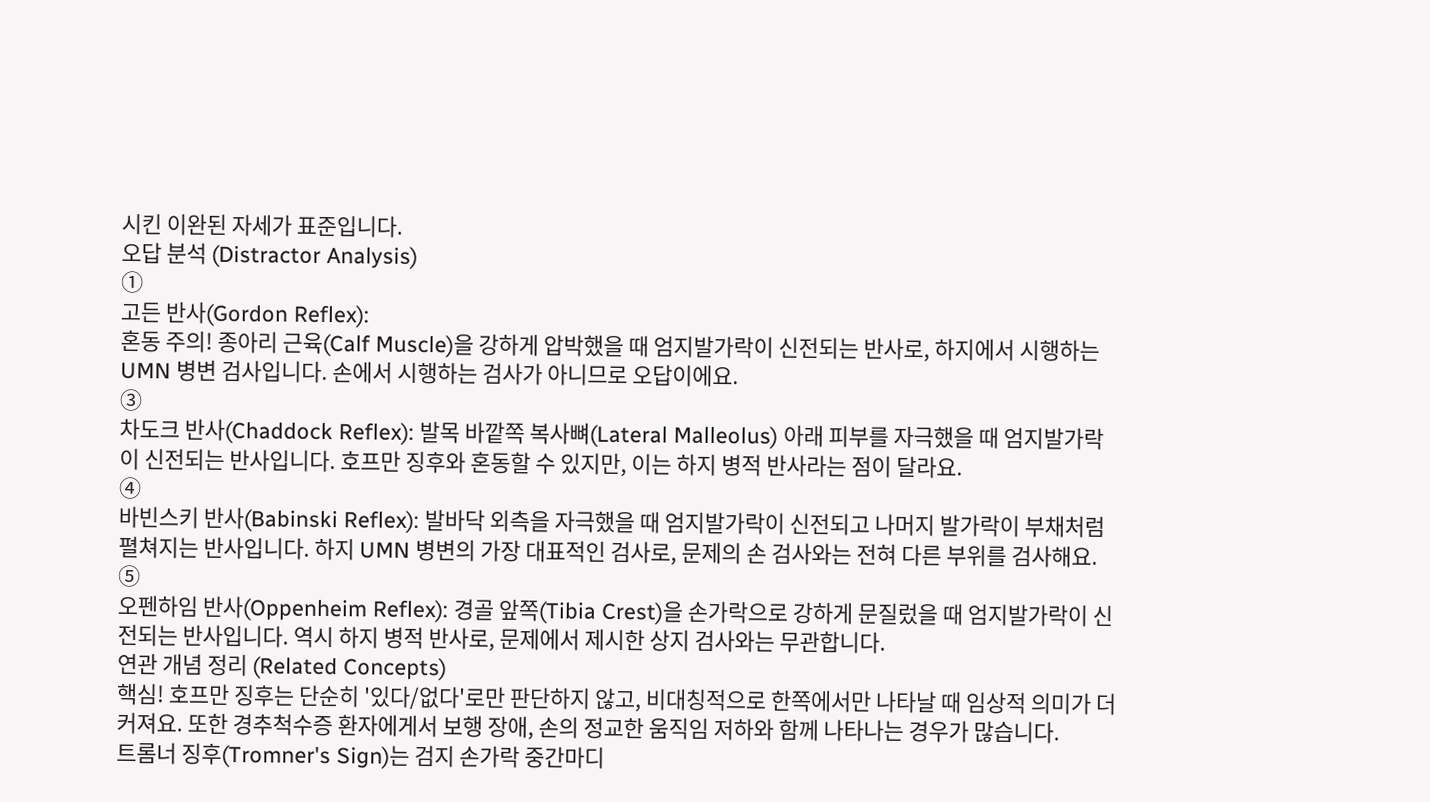시킨 이완된 자세가 표준입니다.
오답 분석 (Distractor Analysis)
①
고든 반사(Gordon Reflex):
혼동 주의! 종아리 근육(Calf Muscle)을 강하게 압박했을 때 엄지발가락이 신전되는 반사로, 하지에서 시행하는 UMN 병변 검사입니다. 손에서 시행하는 검사가 아니므로 오답이에요.
③
차도크 반사(Chaddock Reflex): 발목 바깥쪽 복사뼈(Lateral Malleolus) 아래 피부를 자극했을 때 엄지발가락이 신전되는 반사입니다. 호프만 징후와 혼동할 수 있지만, 이는 하지 병적 반사라는 점이 달라요.
④
바빈스키 반사(Babinski Reflex): 발바닥 외측을 자극했을 때 엄지발가락이 신전되고 나머지 발가락이 부채처럼 펼쳐지는 반사입니다. 하지 UMN 병변의 가장 대표적인 검사로, 문제의 손 검사와는 전혀 다른 부위를 검사해요.
⑤
오펜하임 반사(Oppenheim Reflex): 경골 앞쪽(Tibia Crest)을 손가락으로 강하게 문질렀을 때 엄지발가락이 신전되는 반사입니다. 역시 하지 병적 반사로, 문제에서 제시한 상지 검사와는 무관합니다.
연관 개념 정리 (Related Concepts)
핵심! 호프만 징후는 단순히 '있다/없다'로만 판단하지 않고, 비대칭적으로 한쪽에서만 나타날 때 임상적 의미가 더 커져요. 또한 경추척수증 환자에게서 보행 장애, 손의 정교한 움직임 저하와 함께 나타나는 경우가 많습니다.
트롬너 징후(Tromner's Sign)는 검지 손가락 중간마디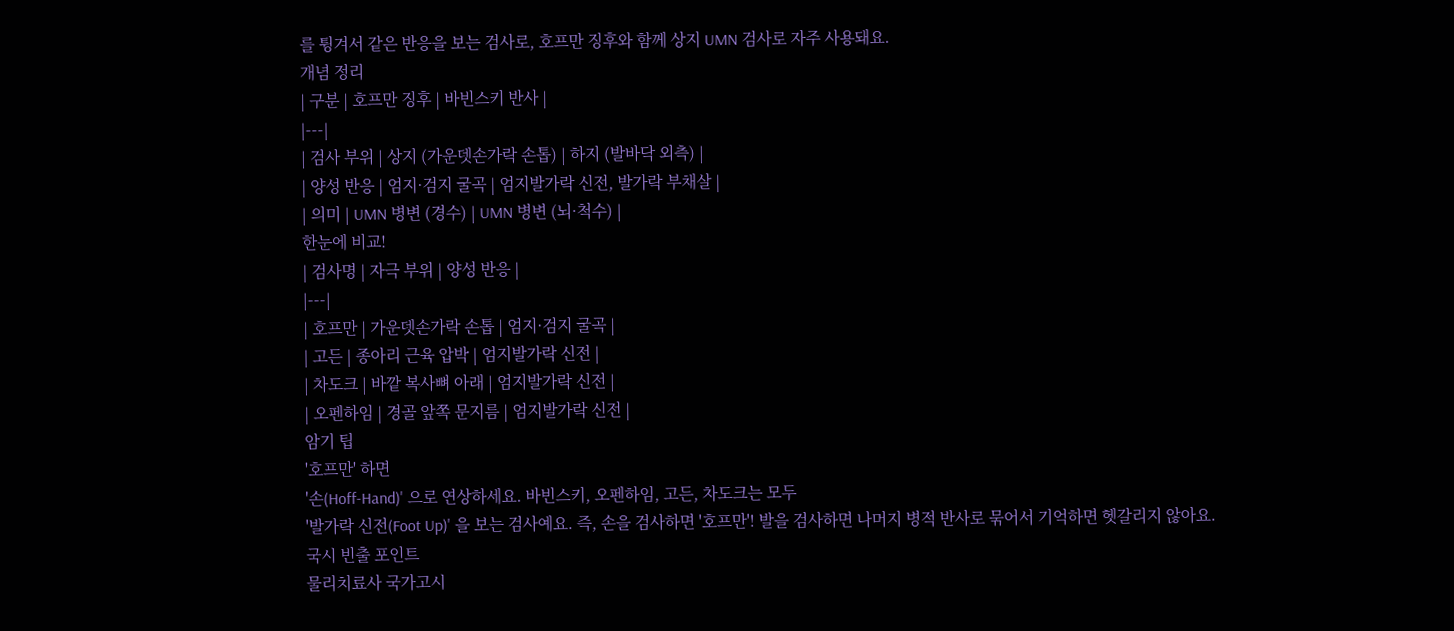를 튕겨서 같은 반응을 보는 검사로, 호프만 징후와 함께 상지 UMN 검사로 자주 사용돼요.
개념 정리
| 구분 | 호프만 징후 | 바빈스키 반사 |
|---|
| 검사 부위 | 상지 (가운뎃손가락 손톱) | 하지 (발바닥 외측) |
| 양성 반응 | 엄지·검지 굴곡 | 엄지발가락 신전, 발가락 부채살 |
| 의미 | UMN 병변 (경수) | UMN 병변 (뇌·척수) |
한눈에 비교!
| 검사명 | 자극 부위 | 양성 반응 |
|---|
| 호프만 | 가운뎃손가락 손톱 | 엄지·검지 굴곡 |
| 고든 | 종아리 근육 압박 | 엄지발가락 신전 |
| 차도크 | 바깥 복사뼈 아래 | 엄지발가락 신전 |
| 오펜하임 | 경골 앞쪽 문지름 | 엄지발가락 신전 |
암기 팁
'호프만' 하면
'손(Hoff-Hand)' 으로 연상하세요. 바빈스키, 오펜하임, 고든, 차도크는 모두
'발가락 신전(Foot Up)' 을 보는 검사예요. 즉, 손을 검사하면 '호프만'! 발을 검사하면 나머지 병적 반사로 묶어서 기억하면 헷갈리지 않아요.
국시 빈출 포인트
물리치료사 국가고시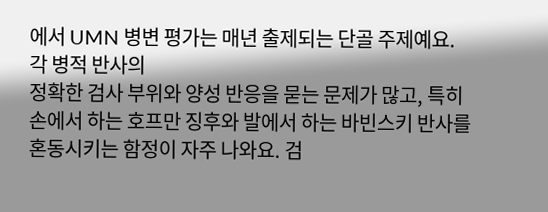에서 UMN 병변 평가는 매년 출제되는 단골 주제예요. 각 병적 반사의
정확한 검사 부위와 양성 반응을 묻는 문제가 많고, 특히 손에서 하는 호프만 징후와 발에서 하는 바빈스키 반사를 혼동시키는 함정이 자주 나와요. 검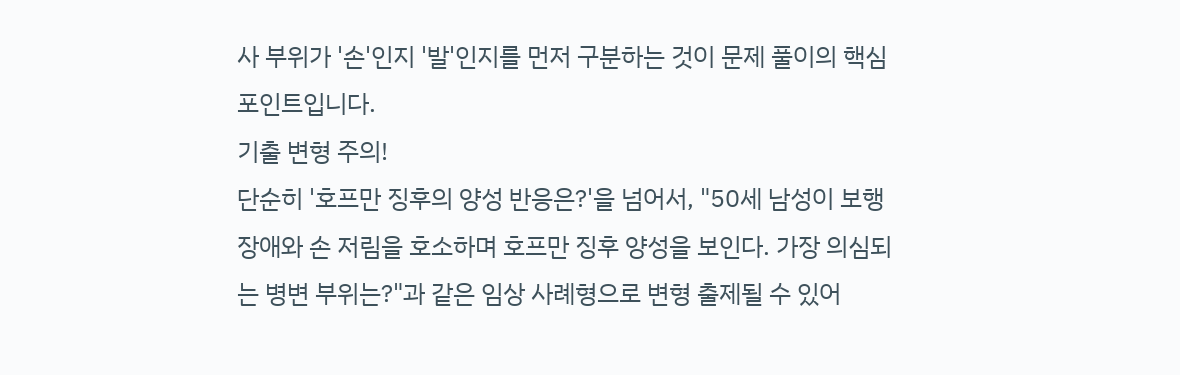사 부위가 '손'인지 '발'인지를 먼저 구분하는 것이 문제 풀이의 핵심 포인트입니다.
기출 변형 주의!
단순히 '호프만 징후의 양성 반응은?'을 넘어서, "50세 남성이 보행 장애와 손 저림을 호소하며 호프만 징후 양성을 보인다. 가장 의심되는 병변 부위는?"과 같은 임상 사례형으로 변형 출제될 수 있어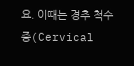요. 이때는 경추 척수증(Cervical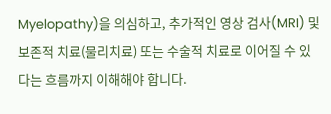Myelopathy)을 의심하고, 추가적인 영상 검사(MRI) 및 보존적 치료(물리치료) 또는 수술적 치료로 이어질 수 있다는 흐름까지 이해해야 합니다.